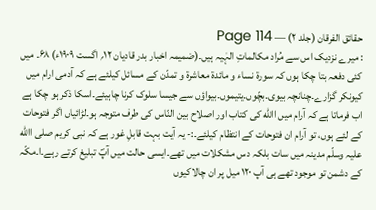حقائق الفرقان (جلد ۲) — Page 114
: میرے نزدیک اس سے مُراد مکالماتِ الہٰیہ ہیں۔(ضمیمہ اخبار بدر قادیان ۱۲؍ اگست ۱۹۰۹ء) ۶۸۔ میں کئی دفعہ بتا چکا ہوں کہ سورۃ نساء و مائدۃ معاشرۃ و تمدّن کے مسائل کیلئے ہے کہ آدمی ارام میں کیونکر گزارے۔چنانچہ بیوی۔بچّوں۔یتیموں۔بیواؤں سے جیسا سلوک کرنا چاہیئے۔اسکا ذکر ہو چکا ہے اب فرماتا ہے کہ آرام میں االله کی کتاب اور اصلاح بین النّاس کی طرف متوجہ ہو۔لڑائیاں اگر فتوحات کے لئے ہوں، تو آرام ان فتوحات کے انتظام کیلئے۔:- یہ آیت بہت قابلِ غور ہے کہ نبی کریم صلی االله علیہ وسلّم مدینہ میں سات بلکہ دس مشکلات میں تھے۔ایسی حالت میں آپؐ تبلیغ کرتے رہے۔ا۔مکّہ کے دشمن تو موجود تھے ہی آپ ۱۲۰ میل پر ان چالاکیوں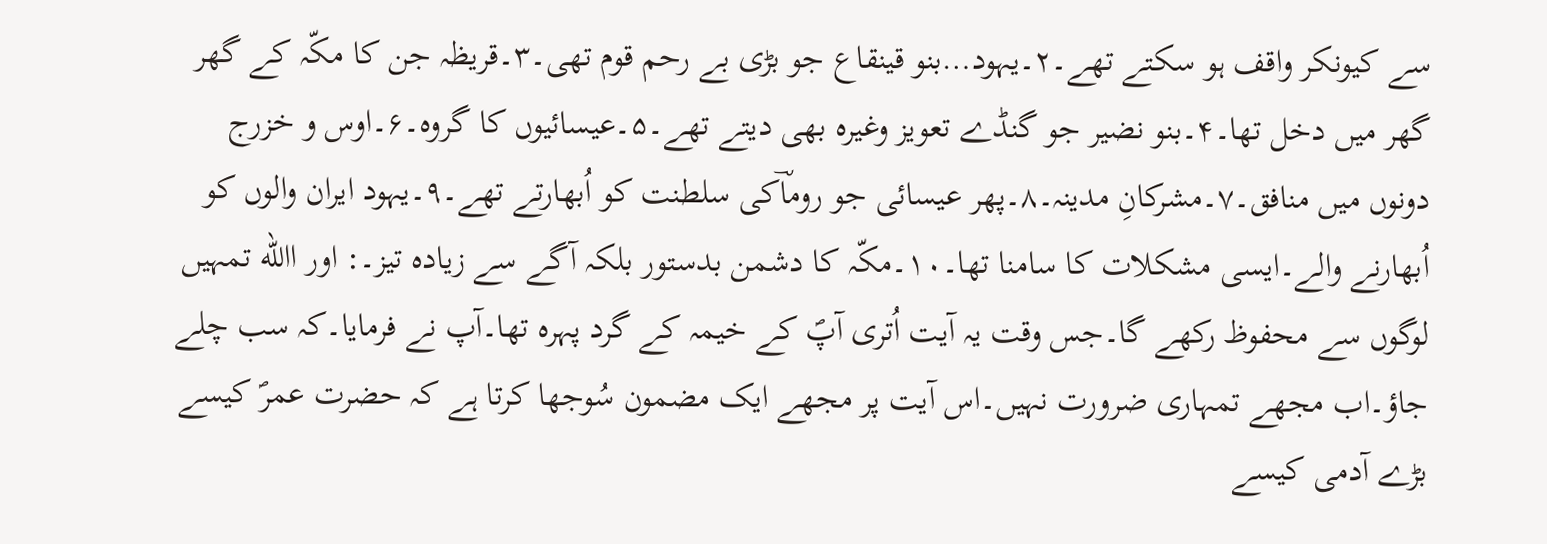سے کیونکر واقف ہو سکتے تھے۔۲۔یہود…بنو قینقاع جو بڑی بے رحم قوم تھی۔۳۔قریظہ جن کا مکّہ کے گھر گھر میں دخل تھا۔۴۔بنو نضیر جو گنڈے تعویز وغیرہ بھی دیتے تھے۔۵۔عیسائیوں کا گروہ۔۶۔اوس و خزرج دونوں میں منافق۔۷۔مشرکانِ مدینہ۔۸۔پھر عیسائی جو روماؔکی سلطنت کو اُبھارتے تھے۔۹۔یہود ایران والوں کو اُبھارنے والے۔ایسی مشکلات کا سامنا تھا۔۱۰۔مکّہ کا دشمن بدستور بلکہ آگے سے زیادہ تیز۔: اور االله تمہیں لوگوں سے محفوظ رکھے گا۔جس وقت یہ آیت اُتری آپؐ کے خیمہ کے گرد پہرہ تھا۔آپ نے فرمایا۔کہ سب چلے جاؤ۔اب مجھے تمہاری ضرورت نہیں۔اس آیت پر مجھے ایک مضمون سُوجھا کرتا ہے کہ حضرت عمرؐ کیسے بڑے آدمی کیسے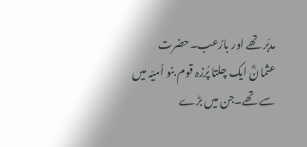مدبّر تھے اور بارُعب۔حضرت عثمانؓ ایک چلتا پُرزہ قوم بنو اُمیّہ میں سے تھے۔جن میں بڑے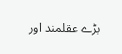بڑے عقلمند اور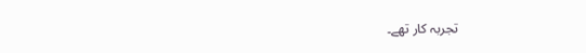تجربہ کار تھے۔